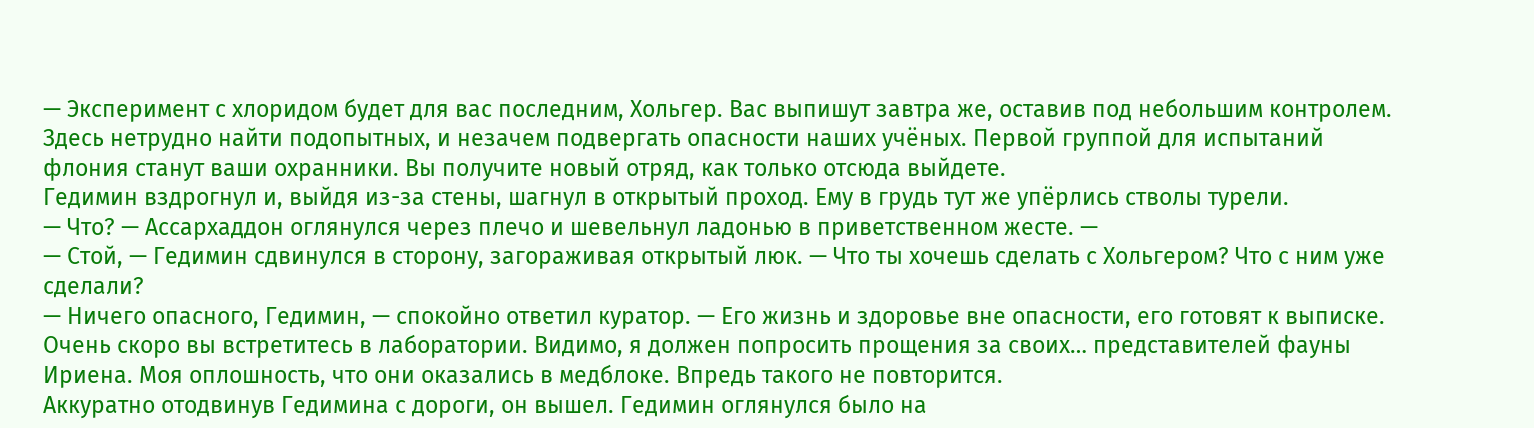— Эксперимент с хлоридом будет для вас последним, Хольгер. Вас выпишут завтра же, оставив под небольшим контролем. Здесь нетрудно найти подопытных, и незачем подвергать опасности наших учёных. Первой группой для испытаний флония станут ваши охранники. Вы получите новый отряд, как только отсюда выйдете.
Гедимин вздрогнул и, выйдя из-за стены, шагнул в открытый проход. Ему в грудь тут же упёрлись стволы турели.
— Что? — Ассархаддон оглянулся через плечо и шевельнул ладонью в приветственном жесте. —
— Стой, — Гедимин сдвинулся в сторону, загораживая открытый люк. — Что ты хочешь сделать с Хольгером? Что с ним уже сделали?
— Ничего опасного, Гедимин, — спокойно ответил куратор. — Его жизнь и здоровье вне опасности, его готовят к выписке. Очень скоро вы встретитесь в лаборатории. Видимо, я должен попросить прощения за своих… представителей фауны Ириена. Моя оплошность, что они оказались в медблоке. Впредь такого не повторится.
Аккуратно отодвинув Гедимина с дороги, он вышел. Гедимин оглянулся было на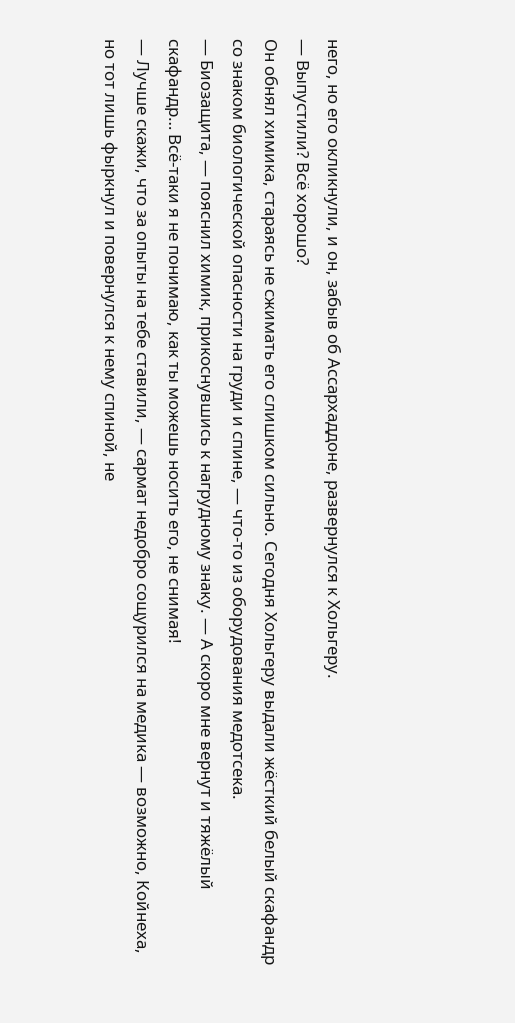него, но его окликнули, и он, забыв об Ассархаддоне, развернулся к Хольгеру.
— Выпустили? Всё хорошо?
Он обнял химика, стараясь не сжимать его слишком сильно. Сегодня Хольгеру выдали жёсткий белый скафандр со знаком биологической опасности на груди и спине, — что-то из оборудования медотсека.
— Биозащита, — пояснил химик, прикоснувшись к нагрудному знаку. — А скоро мне вернут и тяжёлый скафандр… Всё-таки я не понимаю, как ты можешь носить его, не снимая!
— Лучше скажи, что за опыты на тебе ставили, — сармат недобро сощурился на медика — возможно, Койнеха, но тот лишь фыркнул и повернулся к нему спиной, не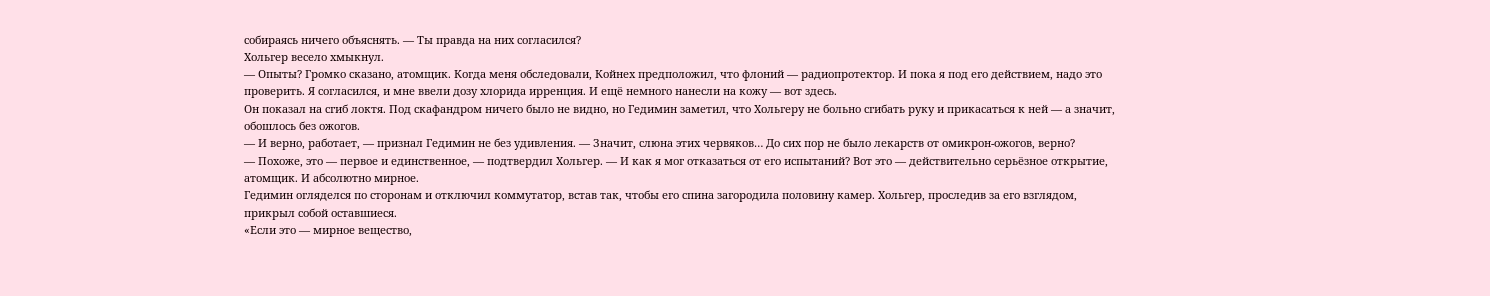собираясь ничего объяснять. — Ты правда на них согласился?
Хольгер весело хмыкнул.
— Опыты? Громко сказано, атомщик. Когда меня обследовали, Койнех предположил, что флоний — радиопротектор. И пока я под его действием, надо это проверить. Я согласился, и мне ввели дозу хлорида ирренция. И ещё немного нанесли на кожу — вот здесь.
Он показал на сгиб локтя. Под скафандром ничего было не видно, но Гедимин заметил, что Хольгеру не больно сгибать руку и прикасаться к ней — а значит, обошлось без ожогов.
— И верно, работает, — признал Гедимин не без удивления. — Значит, слюна этих червяков… До сих пор не было лекарств от омикрон-ожогов, верно?
— Похоже, это — первое и единственное, — подтвердил Хольгер. — И как я мог отказаться от его испытаний? Вот это — действительно серьёзное открытие, атомщик. И абсолютно мирное.
Гедимин огляделся по сторонам и отключил коммутатор, встав так, чтобы его спина загородила половину камер. Хольгер, проследив за его взглядом, прикрыл собой оставшиеся.
«Если это — мирное вещество,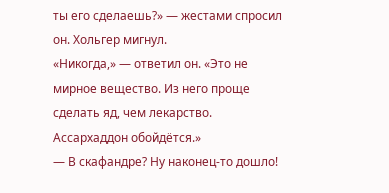ты его сделаешь?» — жестами спросил он. Хольгер мигнул.
«Никогда,» — ответил он. «Это не мирное вещество. Из него проще сделать яд, чем лекарство. Ассархаддон обойдётся.»
— В скафандре? Ну наконец-то дошло!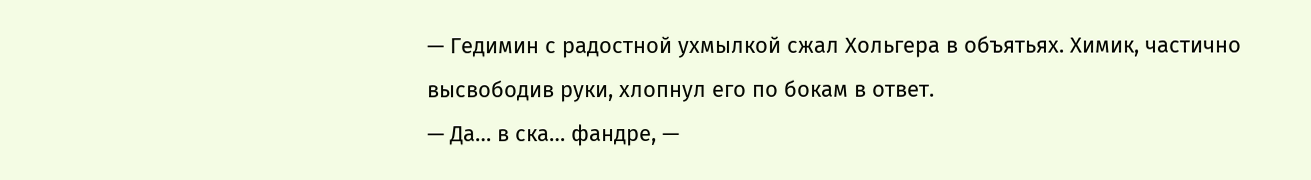— Гедимин с радостной ухмылкой сжал Хольгера в объятьях. Химик, частично высвободив руки, хлопнул его по бокам в ответ.
— Да… в ска… фандре, —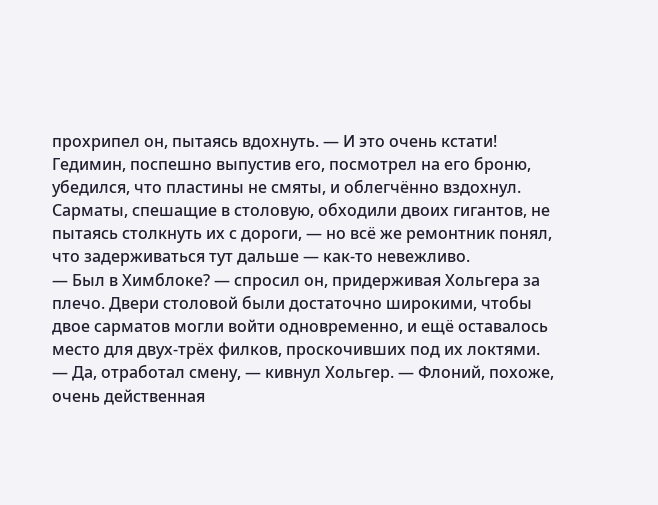прохрипел он, пытаясь вдохнуть. — И это очень кстати!
Гедимин, поспешно выпустив его, посмотрел на его броню, убедился, что пластины не смяты, и облегчённо вздохнул. Сарматы, спешащие в столовую, обходили двоих гигантов, не пытаясь столкнуть их с дороги, — но всё же ремонтник понял, что задерживаться тут дальше — как-то невежливо.
— Был в Химблоке? — спросил он, придерживая Хольгера за плечо. Двери столовой были достаточно широкими, чтобы двое сарматов могли войти одновременно, и ещё оставалось место для двух-трёх филков, проскочивших под их локтями.
— Да, отработал смену, — кивнул Хольгер. — Флоний, похоже, очень действенная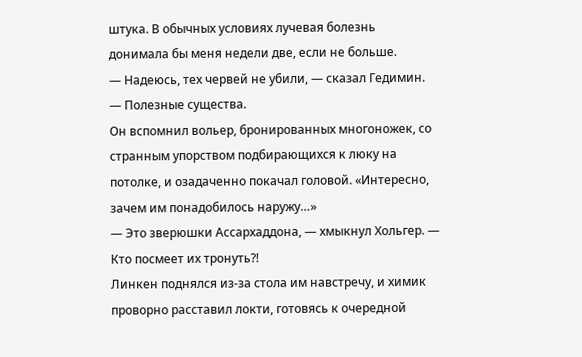штука. В обычных условиях лучевая болезнь донимала бы меня недели две, если не больше.
— Надеюсь, тех червей не убили, — сказал Гедимин. — Полезные существа.
Он вспомнил вольер, бронированных многоножек, со странным упорством подбирающихся к люку на потолке, и озадаченно покачал головой. «Интересно, зачем им понадобилось наружу…»
— Это зверюшки Ассархаддона, — хмыкнул Хольгер. — Кто посмеет их тронуть?!
Линкен поднялся из-за стола им навстречу, и химик проворно расставил локти, готовясь к очередной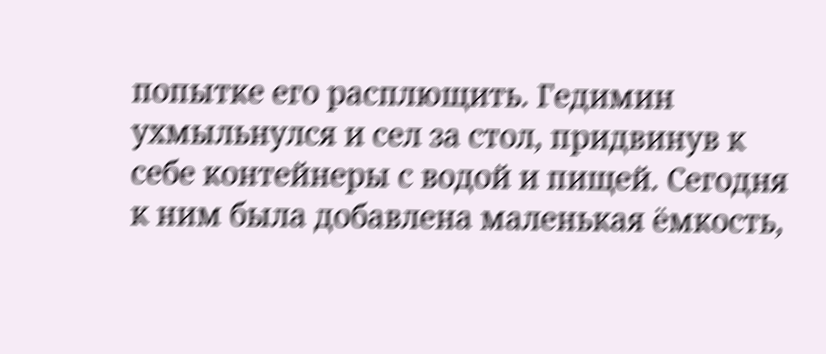попытке его расплющить. Гедимин ухмыльнулся и сел за стол, придвинув к себе контейнеры с водой и пищей. Сегодня к ним была добавлена маленькая ёмкость,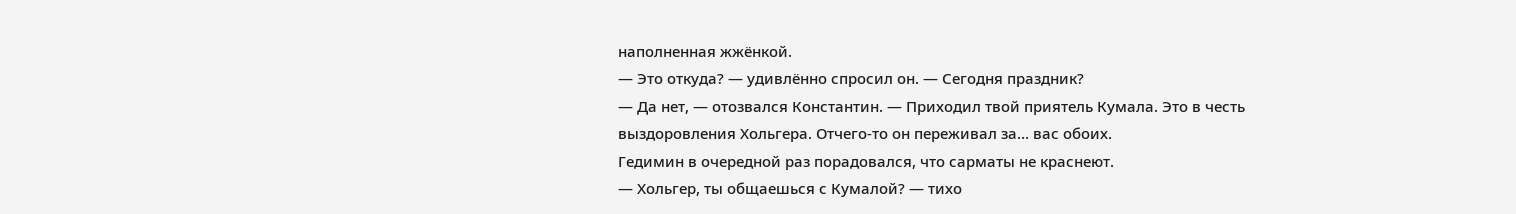наполненная жжёнкой.
— Это откуда? — удивлённо спросил он. — Сегодня праздник?
— Да нет, — отозвался Константин. — Приходил твой приятель Кумала. Это в честь выздоровления Хольгера. Отчего-то он переживал за… вас обоих.
Гедимин в очередной раз порадовался, что сарматы не краснеют.
— Хольгер, ты общаешься с Кумалой? — тихо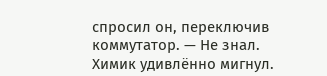спросил он, переключив коммутатор. — Не знал.
Химик удивлённо мигнул.